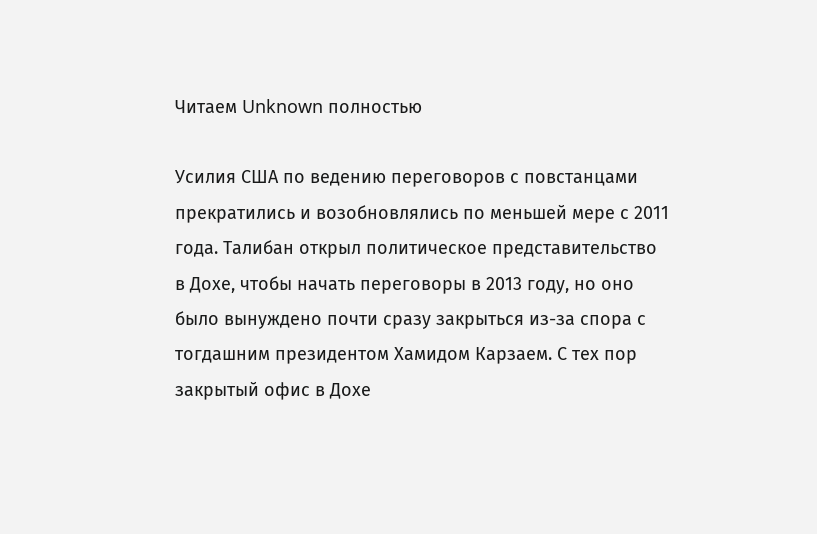Читаем Unknown полностью

Усилия США по ведению переговоров с повстанцами прекратились и возобновлялись по меньшей мере с 2011 года. Талибан открыл политическое представительство в Дохе, чтобы начать переговоры в 2013 году, но оно было вынуждено почти сразу закрыться из-за спора с тогдашним президентом Хамидом Карзаем. С тех пор закрытый офис в Дохе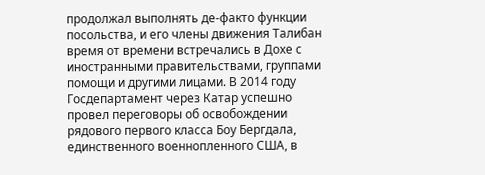продолжал выполнять де-факто функции посольства, и его члены движения Талибан время от времени встречались в Дохе с иностранными правительствами, группами помощи и другими лицами. В 2014 году Госдепартамент через Катар успешно провел переговоры об освобождении рядового первого класса Боу Бергдала, единственного военнопленного США, в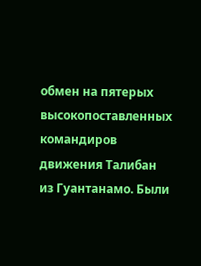обмен на пятерых высокопоставленных командиров движения Талибан из Гуантанамо. Были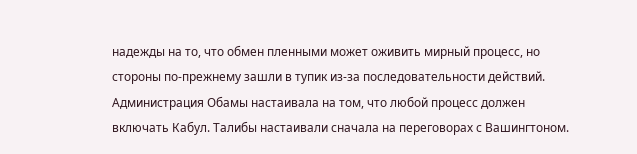надежды на то, что обмен пленными может оживить мирный процесс, но стороны по-прежнему зашли в тупик из-за последовательности действий. Администрация Обамы настаивала на том, что любой процесс должен включать Кабул. Талибы настаивали сначала на переговорах с Вашингтоном.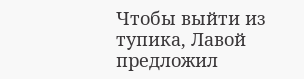Чтобы выйти из тупика, Лавой предложил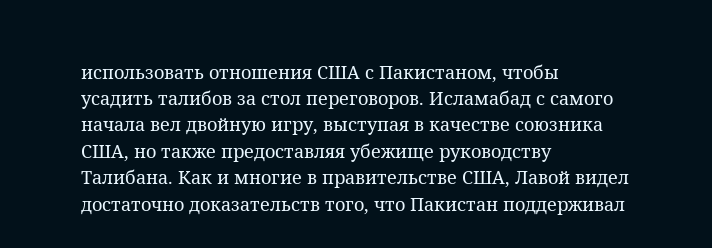использовать отношения США с Пакистаном, чтобы усадить талибов за стол переговоров. Исламабад с самого начала вел двойную игру, выступая в качестве союзника США, но также предоставляя убежище руководству Талибана. Как и многие в правительстве США, Лавой видел достаточно доказательств того, что Пакистан поддерживал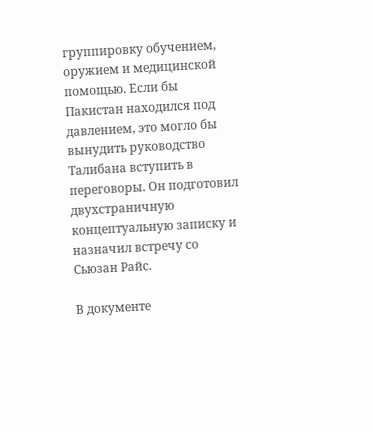группировку обучением, оружием и медицинской помощью. Если бы Пакистан находился под давлением, это могло бы вынудить руководство Талибана вступить в переговоры. Он подготовил двухстраничную концептуальную записку и назначил встречу со Сьюзан Райс.

В документе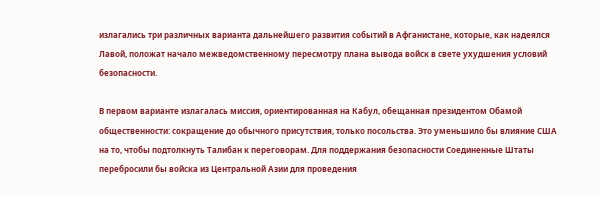излагались три различных варианта дальнейшего развития событий в Афганистане, которые, как надеялся Лавой, положат начало межведомственному пересмотру плана вывода войск в свете ухудшения условий безопасности.

В первом варианте излагалась миссия, ориентированная на Кабул, обещанная президентом Обамой общественности: сокращение до обычного присутствия, только посольства. Это уменьшило бы влияние США на то, чтобы подтолкнуть Талибан к переговорам. Для поддержания безопасности Соединенные Штаты перебросили бы войска из Центральной Азии для проведения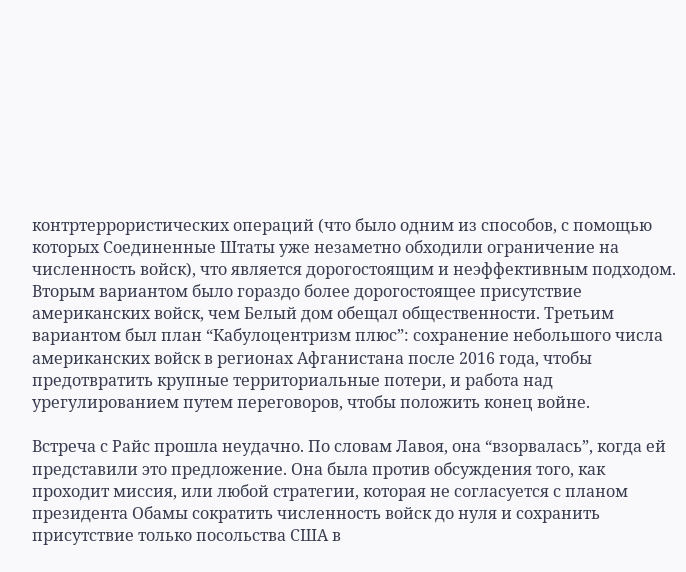контртеррористических операций (что было одним из способов, с помощью которых Соединенные Штаты уже незаметно обходили ограничение на численность войск), что является дорогостоящим и неэффективным подходом. Вторым вариантом было гораздо более дорогостоящее присутствие американских войск, чем Белый дом обещал общественности. Третьим вариантом был план “Кабулоцентризм плюс”: сохранение небольшого числа американских войск в регионах Афганистана после 2016 года, чтобы предотвратить крупные территориальные потери, и работа над урегулированием путем переговоров, чтобы положить конец войне.

Встреча с Райс прошла неудачно. По словам Лавоя, она “взорвалась”, когда ей представили это предложение. Она была против обсуждения того, как проходит миссия, или любой стратегии, которая не согласуется с планом президента Обамы сократить численность войск до нуля и сохранить присутствие только посольства США в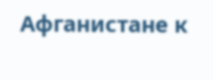Афганистане к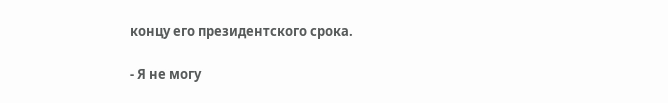концу его президентского срока.

- Я не могу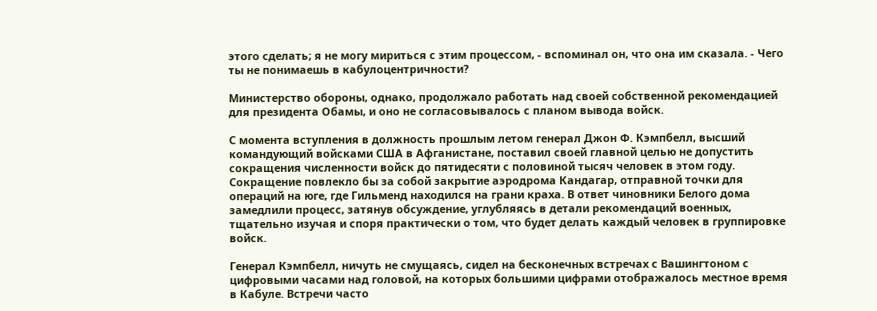этого сделать; я не могу мириться с этим процессом, - вспоминал он, что она им сказала. - Чего ты не понимаешь в кабулоцентричности?

Министерство обороны, однако, продолжало работать над своей собственной рекомендацией для президента Обамы, и оно не согласовывалось с планом вывода войск.

С момента вступления в должность прошлым летом генерал Джон Ф. Кэмпбелл, высший командующий войсками США в Афганистане, поставил своей главной целью не допустить сокращения численности войск до пятидесяти с половиной тысяч человек в этом году. Сокращение повлекло бы за собой закрытие аэродрома Кандагар, отправной точки для операций на юге, где Гильменд находился на грани краха. В ответ чиновники Белого дома замедлили процесс, затянув обсуждение, углубляясь в детали рекомендаций военных, тщательно изучая и споря практически о том, что будет делать каждый человек в группировке войск.

Генерал Кэмпбелл, ничуть не смущаясь, сидел на бесконечных встречах с Вашингтоном с цифровыми часами над головой, на которых большими цифрами отображалось местное время в Кабуле. Встречи часто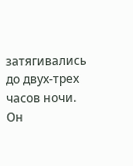затягивались до двух-трех часов ночи. Он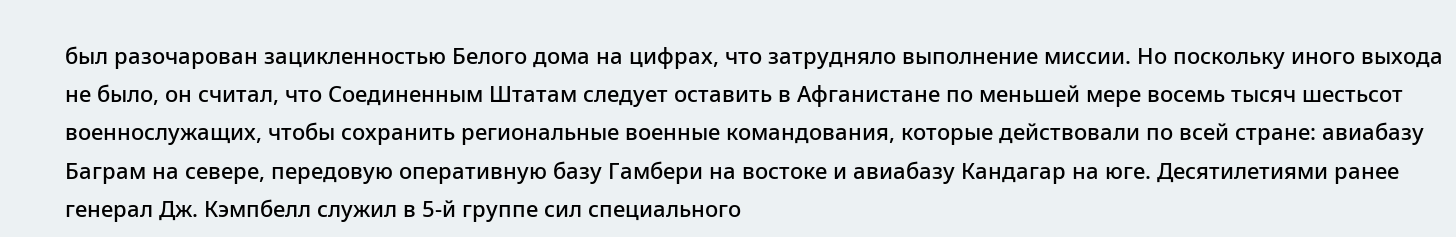был разочарован зацикленностью Белого дома на цифрах, что затрудняло выполнение миссии. Но поскольку иного выхода не было, он считал, что Соединенным Штатам следует оставить в Афганистане по меньшей мере восемь тысяч шестьсот военнослужащих, чтобы сохранить региональные военные командования, которые действовали по всей стране: авиабазу Баграм на севере, передовую оперативную базу Гамбери на востоке и авиабазу Кандагар на юге. Десятилетиями ранее генерал Дж. Кэмпбелл служил в 5-й группе сил специального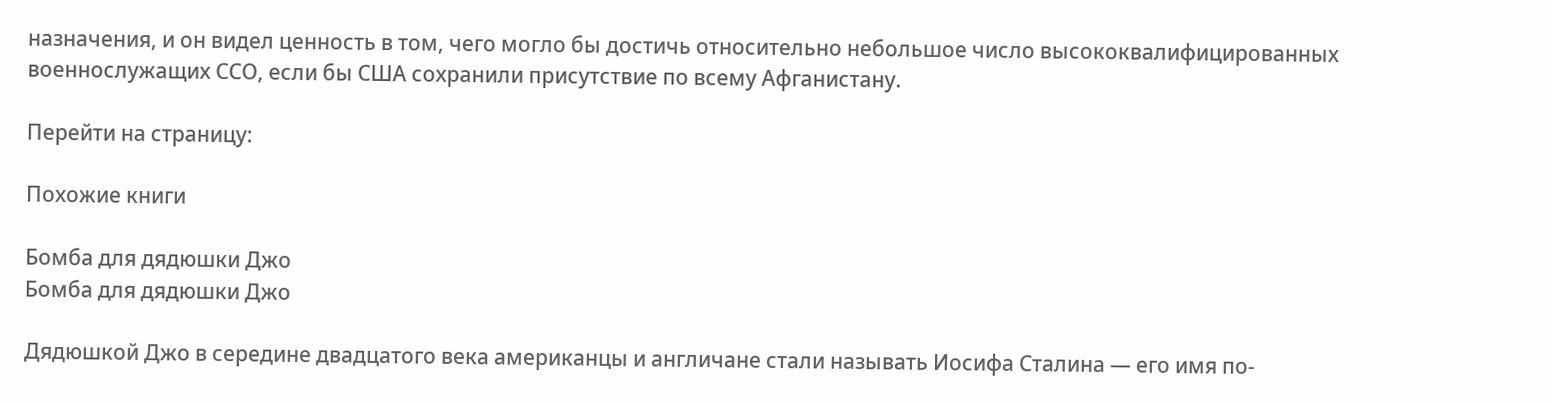назначения, и он видел ценность в том, чего могло бы достичь относительно небольшое число высококвалифицированных военнослужащих ССО, если бы США сохранили присутствие по всему Афганистану.

Перейти на страницу:

Похожие книги

Бомба для дядюшки Джо
Бомба для дядюшки Джо

Дядюшкой Джо в середине двадцатого века американцы и англичане стали называть Иосифа Сталина — его имя по-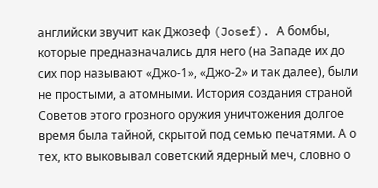английски звучит как Джозеф (Josef). А бомбы, которые предназначались для него (на Западе их до сих пор называют «Джо-1», «Джо-2» и так далее), были не простыми, а атомными. История создания страной Советов этого грозного оружия уничтожения долгое время была тайной, скрытой под семью печатями. А о тех, кто выковывал советский ядерный меч, словно о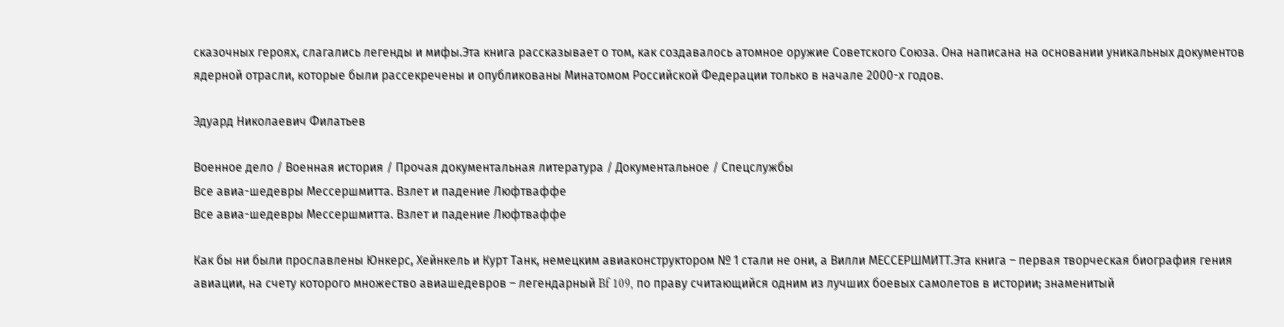сказочных героях, слагались легенды и мифы.Эта книга рассказывает о том, как создавалось атомное оружие Советского Союза. Она написана на основании уникальных документов ядерной отрасли, которые были рассекречены и опубликованы Минатомом Российской Федерации только в начале 2000-х годов.

Эдуард Николаевич Филатьев

Военное дело / Военная история / Прочая документальная литература / Документальное / Cпецслужбы
Все авиа-шедевры Мессершмитта. Взлет и падение Люфтваффе
Все авиа-шедевры Мессершмитта. Взлет и падение Люфтваффе

Как бы ни были прославлены Юнкерс, Хейнкель и Курт Танк, немецким авиаконструктором № 1 стали не они, а Вилли МЕССЕРШМИТТ.Эта книга – первая творческая биография гения авиации, на счету которого множество авиашедевров – легендарный Bf 109, по праву считающийся одним из лучших боевых самолетов в истории; знаменитый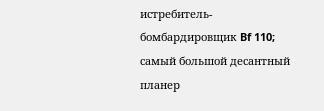истребитель-бомбардировщик Bf 110; самый большой десантный планер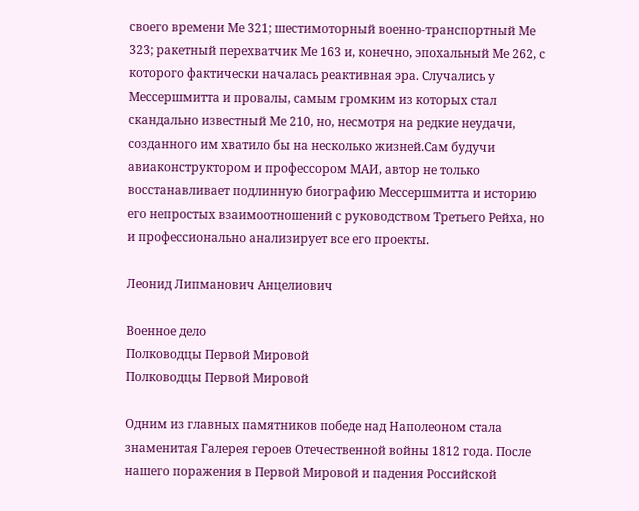своего времени Ме 321; шестимоторный военно-транспортный Ме 323; ракетный перехватчик Ме 163 и, конечно, эпохальный Ме 262, с которого фактически началась реактивная эра. Случались у Мессершмитта и провалы, самым громким из которых стал скандально известный Ме 210, но, несмотря на редкие неудачи, созданного им хватило бы на несколько жизней.Сам будучи авиаконструктором и профессором МАИ, автор не только восстанавливает подлинную биографию Мессершмитта и историю его непростых взаимоотношений с руководством Третьего Рейха, но и профессионально анализирует все его проекты.

Леонид Липманович Анцелиович

Военное дело
Полководцы Первой Мировой
Полководцы Первой Мировой

Одним из главных памятников победе над Наполеоном стала знаменитая Галерея героев Отечественной войны 1812 года. После нашего поражения в Первой Мировой и падения Российской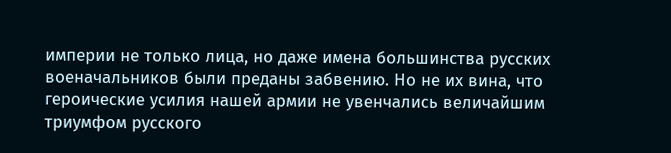империи не только лица, но даже имена большинства русских военачальников были преданы забвению. Но не их вина, что героические усилия нашей армии не увенчались величайшим триумфом русского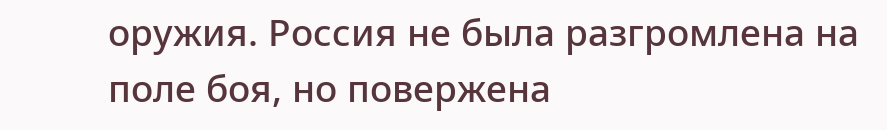оружия. Россия не была разгромлена на поле боя, но повержена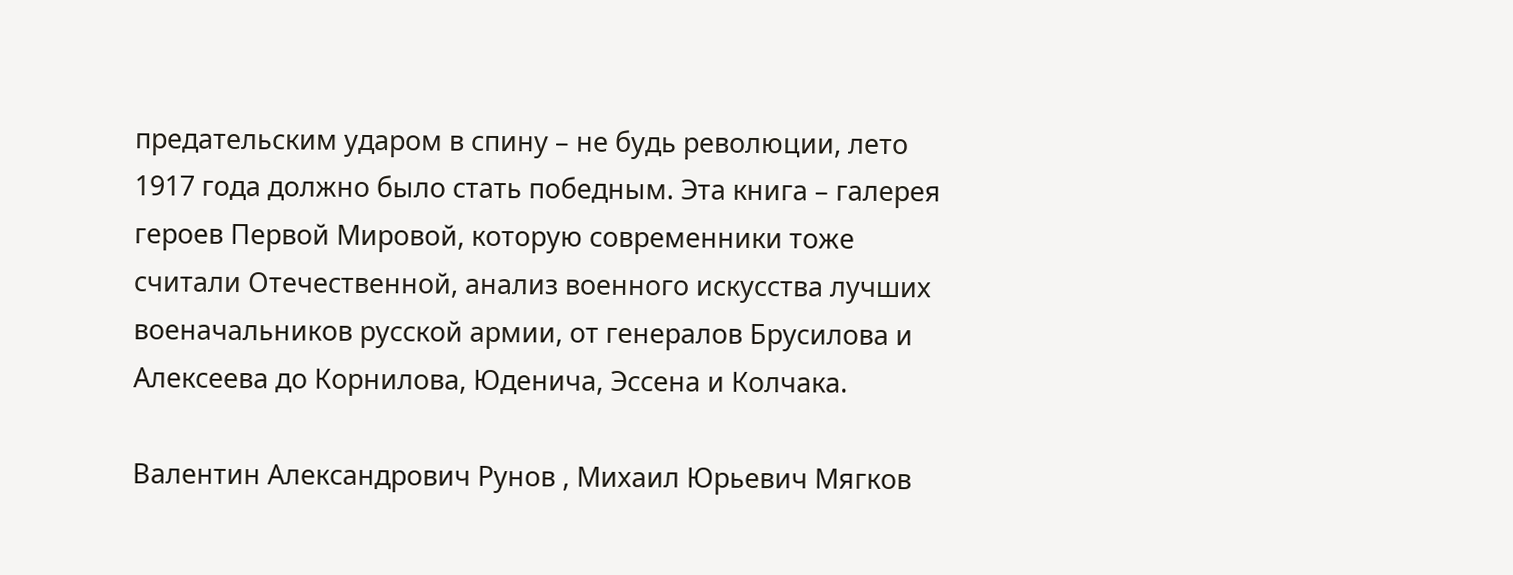предательским ударом в спину – не будь революции, лето 1917 года должно было стать победным. Эта книга – галерея героев Первой Мировой, которую современники тоже считали Отечественной, анализ военного искусства лучших военачальников русской армии, от генералов Брусилова и Алексеева до Корнилова, Юденича, Эссена и Колчака.

Валентин Александрович Рунов , Михаил Юрьевич Мягков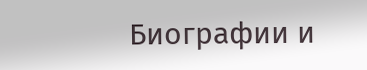Биографии и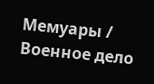Мемуары / Военное дело